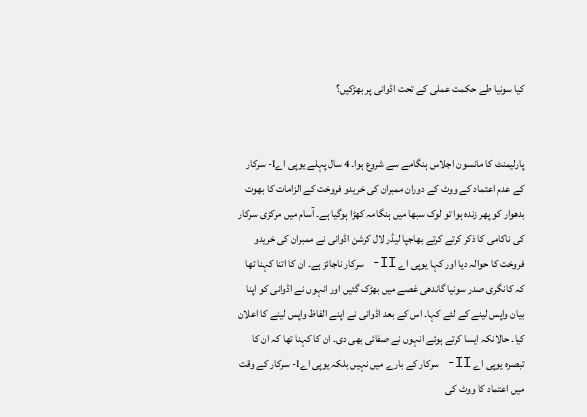کیا سونیا طے حکمت عملی کے تحت اڈوانی پر بھڑکیں؟


پارلیمنٹ کا مانسون اجلاس ہنگامے سے شروع ہوا۔ 4 سال پہلے یوپی اےI- سرکار کے عدم اعتماد کے ووٹ کے دوران ممبران کی خریدو فروخت کے الزامات کا بھوت بدھوار کو پھر زندہ ہوا تو لوک سبھا میں ہنگامہ کھڑا ہوگیا ہے۔ آسام میں مرکزی سرکار کی ناکامی کا ذکر کرتے کرتے بھاجپا لیڈر لال کرشن اڈوانی نے ممبران کی خریدو فروخت کا حوالہ دیا اور کہا یوپی اے II- سرکار ناجائز ہے۔ ان کا اتنا کہنا تھا کہ کانگری صدر سونیا گاندھی غصے میں بھڑک گئیں اور انہوں نے اڈوانی کو اپنا بیان واپس لینے کے لئے کہا۔ اس کے بعد اڈوانی نے اپنے الفاظ واپس لینے کا اعلان کیا۔ حالانکہ ایسا کرتے ہوئے انہوں نے صفائی بھی دی۔ ان کا کہنا تھا کہ ان کا تبصرہ یوپی اے II- سرکار کے بارے میں نہیں بلکہ یوپی اےI- سرکار کے وقت میں اعتماد کا ووٹ کی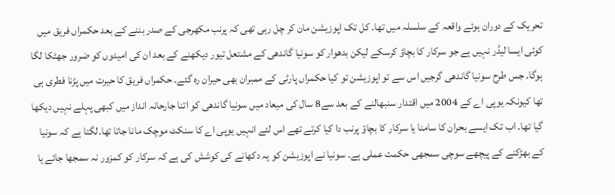تحریک کے دوران ہوئے واقعہ کے سلسلہ میں تھا۔ کل تک اپوزیشن مان کر چل رہی تھی کہ پرنب مکھرجی کے صدر بننے کے بعد حکمراں فریق میں کوئی ایسا لیڈر نہیں ہے جو سرکار کا بچاؤ کرسکے لیکن بدھوار کو سونیا گاندھی کے مشتعل تیور دیکھنے کے بعد ان کی امیدوں کو ضرور جھٹکا لگا ہوگا۔ جس طرح سونیا گاندھی گرجیں اس سے تو اپوزیشن تو کیا حکمراں پارٹی کے ممبران بھی حیران رہ گئے۔ حکمراں فریق کا حیرت میں پڑنا فطری ہی تھا کیونکہ یوپی اے کے 2004 میں اقتدار سنبھالنے کے بعد سے8 سال کی میعاد میں سونیا گاندھی کو اتنا جارحانہ انداز میں کبھی پہلے نہیں دیکھا گیا تھا۔ اب تک ایسے بحران کا سامنا یا سرکار کا بچاؤ پرنب دا کیا کرتے تھے اس لئے انہیں یوپی اے کا سنکٹ موچک مانا جاتا تھا۔لگتا ہے کہ سونیا کے بھڑکنے کے پیچھے سوچی سمجھی حکمت عملی ہے۔ سونیا نے اپوزیشن کو یہ دکھانے کی کوشش کی ہے کہ سرکار کو کمزور نہ سمجھا جائے یا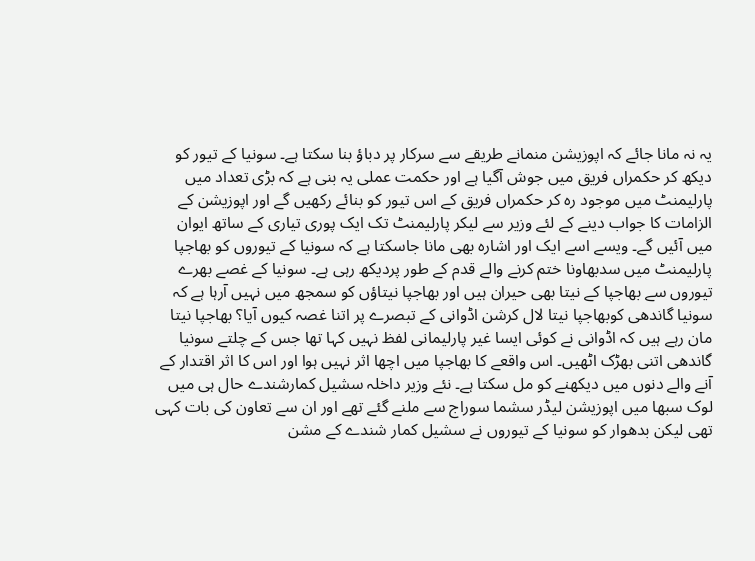یہ نہ مانا جائے کہ اپوزیشن منمانے طریقے سے سرکار پر دباؤ بنا سکتا ہے۔ سونیا کے تیور کو دیکھ کر حکمراں فریق میں جوش آگیا ہے اور حکمت عملی یہ بنی ہے کہ بڑی تعداد میں پارلیمنٹ میں موجود رہ کر حکمراں فریق کے اس تیور کو بنائے رکھیں گے اور اپوزیشن کے الزامات کا جواب دینے کے لئے وزیر سے لیکر پارلیمنٹ تک ایک پوری تیاری کے ساتھ ایوان میں آئیں گے۔ ویسے اسے ایک اور اشارہ بھی مانا جاسکتا ہے کہ سونیا کے تیوروں کو بھاجپا پارلیمنٹ میں سدبھاونا ختم کرنے والے قدم کے طور پردیکھ رہی ہے۔ سونیا کے غصے بھرے تیوروں سے بھاجپا کے نیتا بھی حیران ہیں اور بھاجپا نیتاؤں کو سمجھ میں نہیں آرہا ہے کہ سونیا گاندھی کوبھاجپا نیتا لال کرشن اڈوانی کے تبصرے پر اتنا غصہ کیوں آیا؟ بھاجپا نیتا مان رہے ہیں کہ اڈوانی نے کوئی ایسا غیر پارلیمانی لفظ نہیں کہا تھا جس کے چلتے سونیا گاندھی اتنی بھڑک اٹھیں۔ اس واقعے کا بھاجپا میں اچھا اثر نہیں ہوا اور اس کا اثر اقتدار کے آنے والے دنوں میں دیکھنے کو مل سکتا ہے۔ نئے وزیر داخلہ سشیل کمارشندے حال ہی میں لوک سبھا میں اپوزیشن لیڈر سشما سوراج سے ملنے گئے تھے اور ان سے تعاون کی بات کہی تھی لیکن بدھوار کو سونیا کے تیوروں نے سشیل کمار شندے کے مشن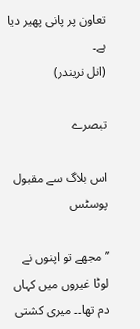تعاون پر پانی پھیر دیا ہے۔
(انل نریندر)

تبصرے

اس بلاگ سے مقبول پوسٹس

’’مجھے تو اپنوں نے لوٹا غیروں میں کہاں دم تھا۔۔ میری کشتی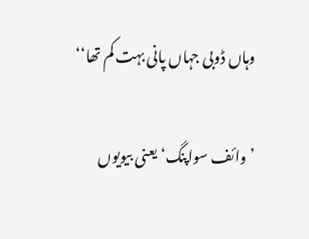وہاں ڈوبی جہاں پانی بہت کم تھا‘‘

’وائف سواپنگ‘ یعنی بیویوں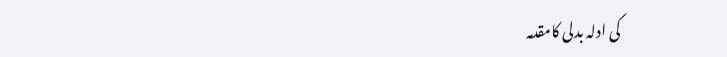کی ادلہ بدلی کامقدمہ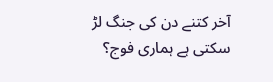آخر کتنے دن کی جنگ لڑ سکتی ہے ہماری فوج؟